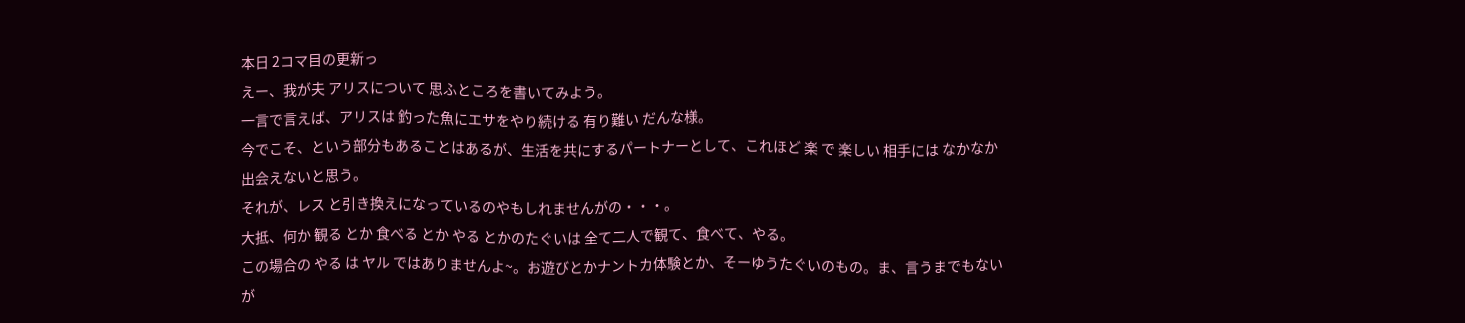本日 2コマ目の更新っ
えー、我が夫 アリスについて 思ふところを書いてみよう。
一言で言えば、アリスは 釣った魚にエサをやり続ける 有り難い だんな様。
今でこそ、という部分もあることはあるが、生活を共にするパートナーとして、これほど 楽 で 楽しい 相手には なかなか出会えないと思う。
それが、レス と引き換えになっているのやもしれませんがの・・・。
大抵、何か 観る とか 食べる とか やる とかのたぐいは 全て二人で観て、食べて、やる。
この場合の やる は ヤル ではありませんよ~。お遊びとかナントカ体験とか、そーゆうたぐいのもの。ま、言うまでもないが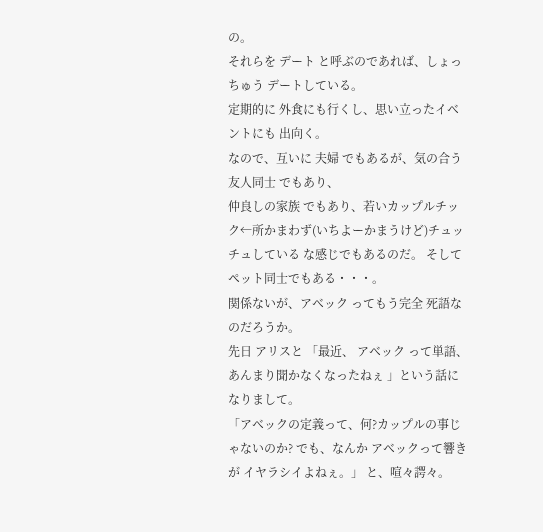の。
それらを デート と呼ぶのであれば、しょっちゅう デートしている。
定期的に 外食にも行くし、思い立ったイベントにも 出向く。
なので、互いに 夫婦 でもあるが、気の合う友人同士 でもあり、
仲良しの家族 でもあり、若いカップルチック←所かまわず(いちよーかまうけど)チュッチュしている な感じでもあるのだ。 そして ペット同士でもある・・・。
関係ないが、アベック ってもう完全 死語なのだろうか。
先日 アリスと 「最近、 アベック って単語、あんまり聞かなくなったねぇ 」という話になりまして。
「アベックの定義って、何?カップルの事じゃないのか? でも、なんか アベックって響きが イヤラシイよねぇ。」 と、喧々諤々。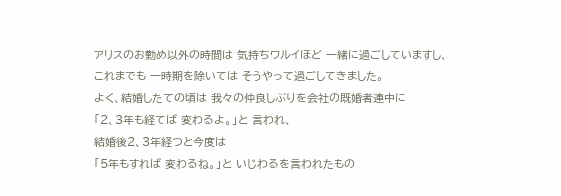アリスのお勤め以外の時間は 気持ちワルイほど 一緒に過ごしていますし、これまでも 一時期を除いては そうやって過ごしてきました。
よく、結婚したての頃は 我々の仲良しぶりを会社の既婚者連中に
「2、3年も経てば 変わるよ。」と 言われ、
結婚後2、3年経つと今度は
「5年もすれば 変わるね。」と いじわるを言われたもの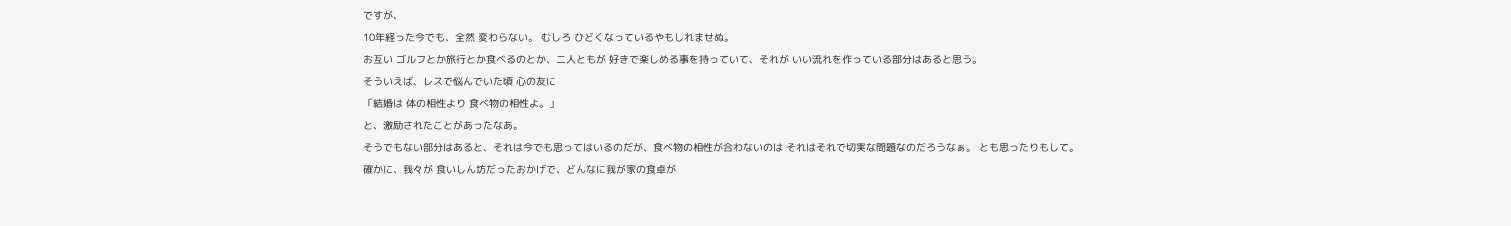ですが、
10年経った今でも、全然 変わらない。 むしろ ひどくなっているやもしれませぬ。
お互い ゴルフとか旅行とか食べるのとか、二人ともが 好きで楽しめる事を持っていて、それが いい流れを作っている部分はあると思う。
そういえば、レスで悩んでいた頃 心の友に
「結婚は 体の相性より 食べ物の相性よ。」
と、激励されたことがあったなあ。
そうでもない部分はあると、それは今でも思ってはいるのだが、食べ物の相性が合わないのは それはそれで切実な問題なのだろうなぁ。 とも思ったりもして。
確かに、我々が 食いしん坊だったおかげで、どんなに我が家の食卓が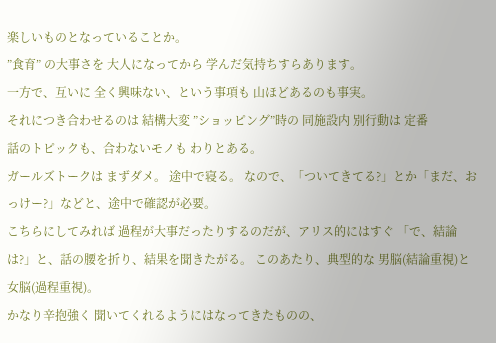楽しいものとなっていることか。
”食育” の大事さを 大人になってから 学んだ気持ちすらあります。
一方で、互いに 全く興味ない、という事項も 山ほどあるのも事実。
それにつき合わせるのは 結構大変 ”ショッピング”時の 同施設内 別行動は 定番
話のトピックも、合わないモノも わりとある。
ガールズトークは まずダメ。 途中で寝る。 なので、「ついてきてる?」とか「まだ、おっけー?」などと、途中で確認が必要。
こちらにしてみれば 過程が大事だったりするのだが、アリス的にはすぐ 「で、結論は?」と、話の腰を折り、結果を聞きたがる。 このあたり、典型的な 男脳(結論重視)と女脳(過程重視)。
かなり辛抱強く 聞いてくれるようにはなってきたものの、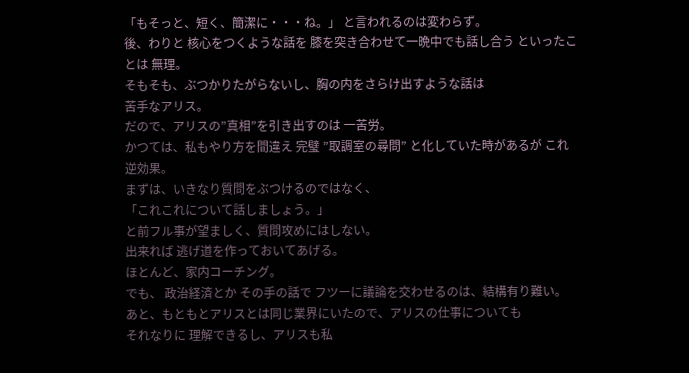「もそっと、短く、簡潔に・・・ね。」 と言われるのは変わらず。
後、わりと 核心をつくような話を 膝を突き合わせて一晩中でも話し合う といったことは 無理。
そもそも、ぶつかりたがらないし、胸の内をさらけ出すような話は
苦手なアリス。
だので、アリスの”真相”を引き出すのは 一苦労。
かつては、私もやり方を間違え 完璧 ”取調室の尋問” と化していた時があるが これ 逆効果。
まずは、いきなり質問をぶつけるのではなく、
「これこれについて話しましょう。」
と前フル事が望ましく、質問攻めにはしない。
出来れば 逃げ道を作っておいてあげる。
ほとんど、家内コーチング。
でも、 政治経済とか その手の話で フツーに議論を交わせるのは、結構有り難い。
あと、もともとアリスとは同じ業界にいたので、アリスの仕事についても
それなりに 理解できるし、アリスも私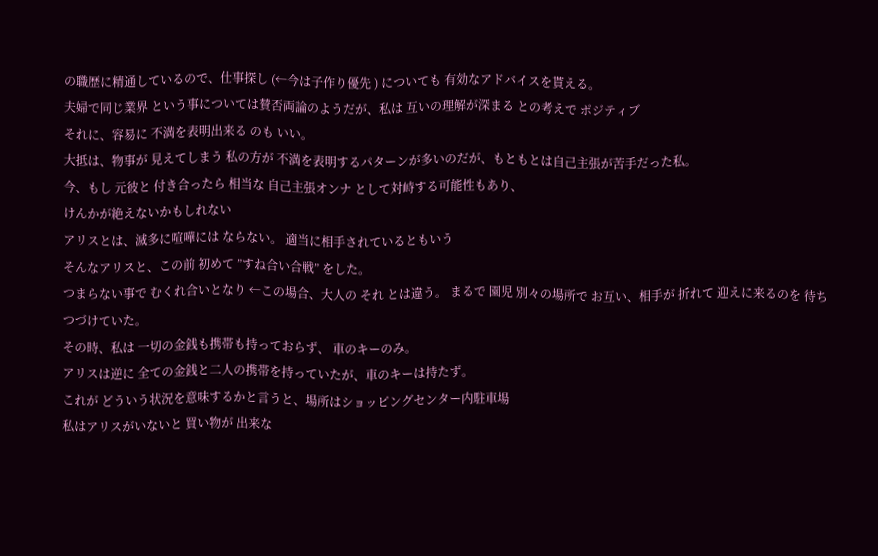の職歴に精通しているので、仕事探し (←今は子作り優先 ) についても 有効なアドバイスを貰える。
夫婦で同じ業界 という事については賛否両論のようだが、私は 互いの理解が深まる との考えで ポジティブ
それに、容易に 不満を表明出来る のも いい。
大抵は、物事が 見えてしまう 私の方が 不満を表明するパターンが多いのだが、もともとは自己主張が苦手だった私。
今、もし 元彼と 付き合ったら 相当な 自己主張オンナ として対峙する可能性もあり、
けんかが絶えないかもしれない
アリスとは、滅多に喧嘩には ならない。 適当に相手されているともいう
そんなアリスと、この前 初めて ”すね合い合戦” をした。
つまらない事で むくれ合いとなり ←この場合、大人の それ とは違う。 まるで 園児 別々の場所で お互い、相手が 折れて 迎えに来るのを 待ちつづけていた。
その時、私は 一切の金銭も携帯も持っておらず、 車のキーのみ。
アリスは逆に 全ての金銭と二人の携帯を持っていたが、車のキーは持たず。
これが どういう状況を意味するかと言うと、場所はショッピングセンター内駐車場
私はアリスがいないと 買い物が 出来な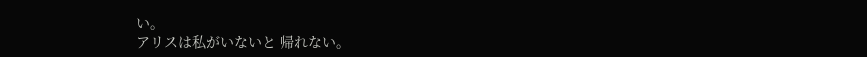い。
アリスは私がいないと 帰れない。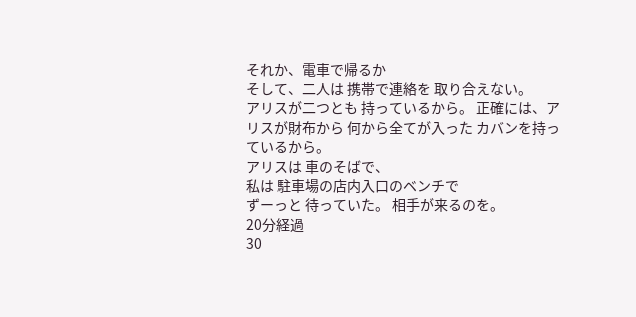それか、電車で帰るか
そして、二人は 携帯で連絡を 取り合えない。
アリスが二つとも 持っているから。 正確には、アリスが財布から 何から全てが入った カバンを持っているから。
アリスは 車のそばで、
私は 駐車場の店内入口のベンチで
ずーっと 待っていた。 相手が来るのを。
20分経過
30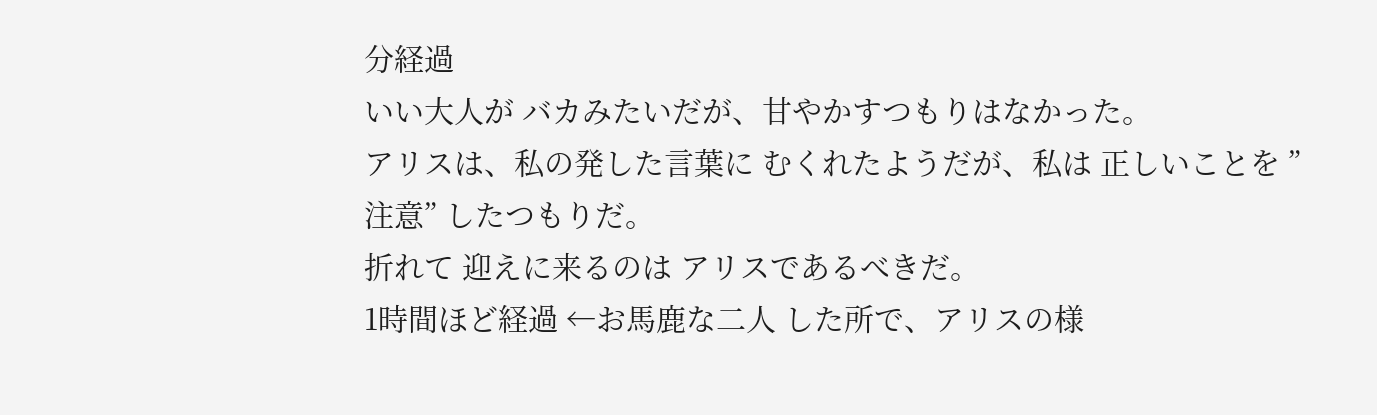分経過
いい大人が バカみたいだが、甘やかすつもりはなかった。
アリスは、私の発した言葉に むくれたようだが、私は 正しいことを ”注意” したつもりだ。
折れて 迎えに来るのは アリスであるべきだ。
1時間ほど経過 ←お馬鹿な二人 した所で、アリスの様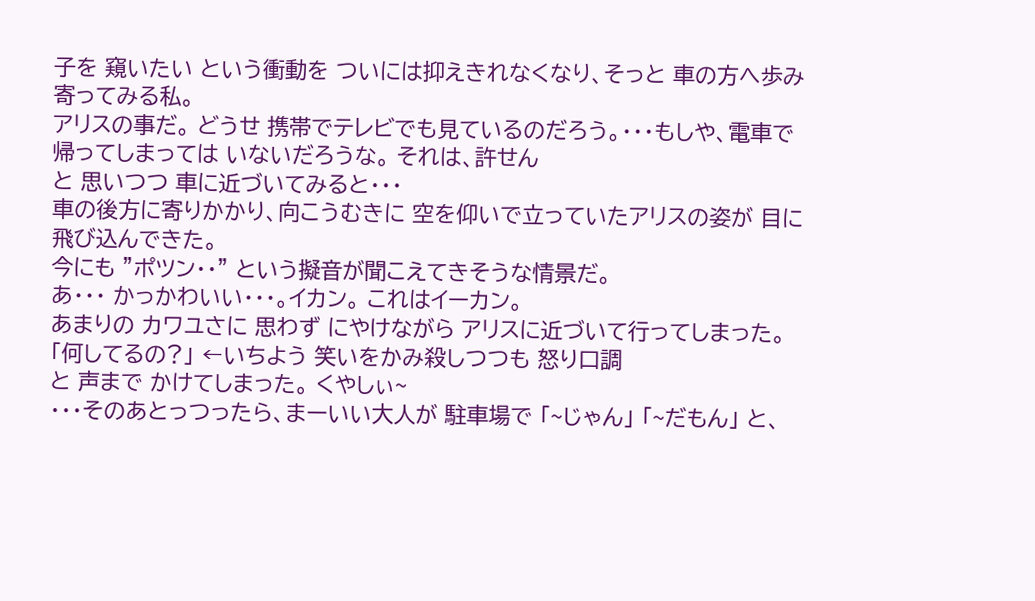子を 窺いたい という衝動を ついには抑えきれなくなり、そっと 車の方へ歩み寄ってみる私。
アリスの事だ。 どうせ 携帯でテレビでも見ているのだろう。・・・もしや、電車で 帰ってしまっては いないだろうな。 それは、許せん
と 思いつつ 車に近づいてみると・・・
車の後方に寄りかかり、向こうむきに 空を仰いで立っていたアリスの姿が 目に飛び込んできた。
今にも ”ポツン・・” という擬音が聞こえてきそうな情景だ。
あ・・・ かっかわいい・・・。イカン。 これはイーカン。
あまりの カワユさに 思わず にやけながら アリスに近づいて行ってしまった。
「何してるの?」 ←いちよう 笑いをかみ殺しつつも 怒り口調
と 声まで かけてしまった。 くやしぃ~
・・・そのあとっつったら、まーいい大人が 駐車場で 「~じゃん」 「~だもん」 と、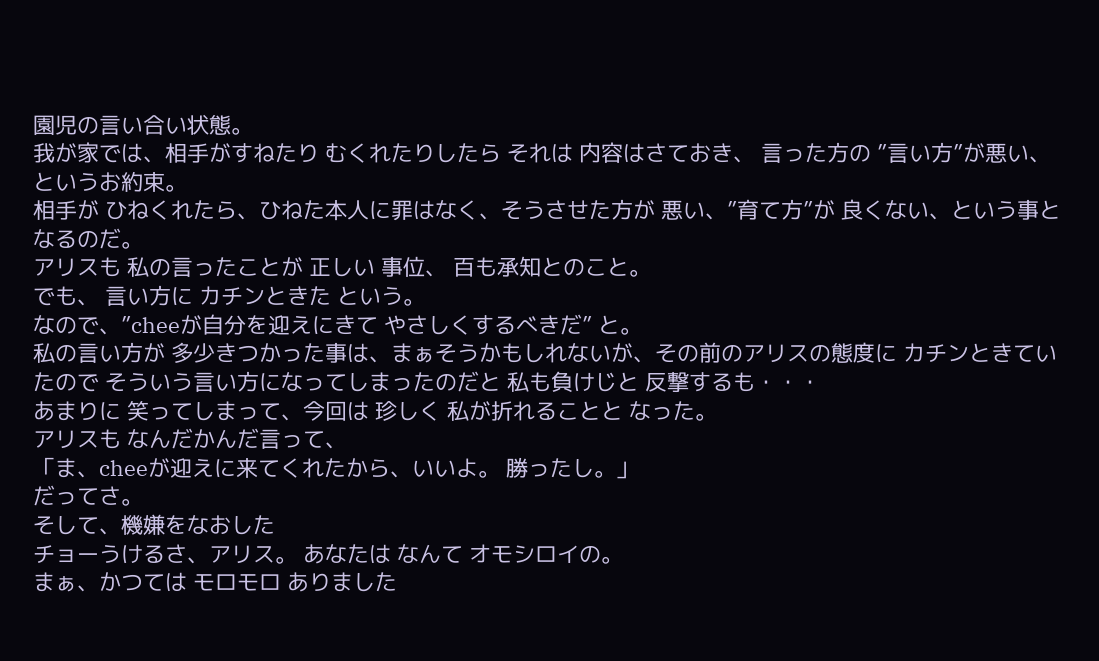園児の言い合い状態。
我が家では、相手がすねたり むくれたりしたら それは 内容はさておき、 言った方の ”言い方”が悪い、というお約束。
相手が ひねくれたら、ひねた本人に罪はなく、そうさせた方が 悪い、”育て方”が 良くない、という事となるのだ。
アリスも 私の言ったことが 正しい 事位、 百も承知とのこと。
でも、 言い方に カチンときた という。
なので、”cheeが自分を迎えにきて やさしくするべきだ” と。
私の言い方が 多少きつかった事は、まぁそうかもしれないが、その前のアリスの態度に カチンときていたので そういう言い方になってしまったのだと 私も負けじと 反撃するも・・・
あまりに 笑ってしまって、今回は 珍しく 私が折れることと なった。
アリスも なんだかんだ言って、
「ま、cheeが迎えに来てくれたから、いいよ。 勝ったし。」
だってさ。
そして、機嫌をなおした
チョーうけるさ、アリス。 あなたは なんて オモシロイの。
まぁ、かつては モロモロ ありました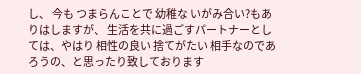し、 今も つまらんことで 幼稚な いがみ合い?もありはしますが、 生活を共に過ごすパートナーとしては、やはり 相性の良い 捨てがたい 相手なのであろうの、と思ったり致しております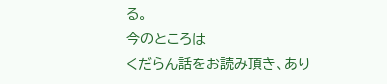る。
今のところは
くだらん話をお読み頂き、あり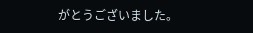がとうございました。